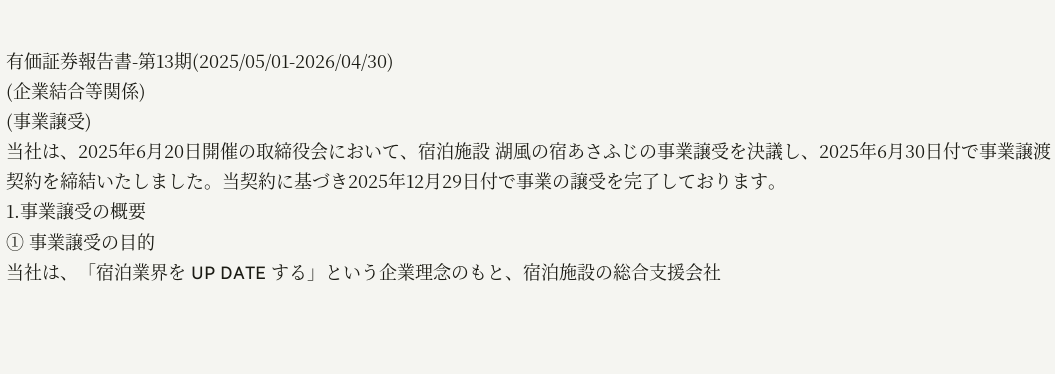有価証券報告書-第13期(2025/05/01-2026/04/30)
(企業結合等関係)
(事業譲受)
当社は、2025年6月20日開催の取締役会において、宿泊施設 湖風の宿あさふじの事業譲受を決議し、2025年6月30日付で事業譲渡契約を締結いたしました。当契約に基づき2025年12月29日付で事業の譲受を完了しております。
1.事業譲受の概要
① 事業譲受の目的
当社は、「宿泊業界を UP DATE する」という企業理念のもと、宿泊施設の総合支援会社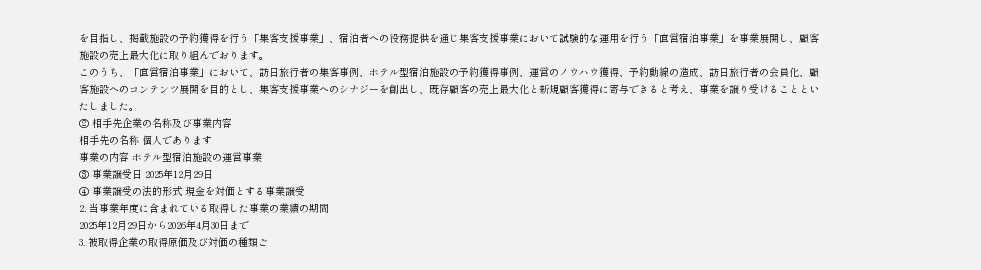を目指し、掲載施設の予約獲得を行う「集客支援事業」、宿泊者への役務提供を通じ集客支援事業において試験的な運用を行う「直営宿泊事業」を事業展開し、顧客施設の売上最大化に取り組んでおります。
このうち、「直営宿泊事業」において、訪日旅行者の集客事例、ホテル型宿泊施設の予約獲得事例、運営のノウハウ獲得、予約動線の造成、訪日旅行者の会員化、顧客施設へのコンテンツ展開を目的とし、集客支援事業へのシナジーを創出し、既存顧客の売上最大化と新規顧客獲得に寄与できると考え、事業を譲り受けることといたしました。
② 相手先企業の名称及び事業内容
相手先の名称 個人であります
事業の内容 ホテル型宿泊施設の運営事業
③ 事業譲受日 2025年12月29日
④ 事業譲受の法的形式 現金を対価とする事業譲受
2. 当事業年度に含まれている取得した事業の業績の期間
2025年12月29日から2026年4月30日まで
3. 被取得企業の取得原価及び対価の種類ご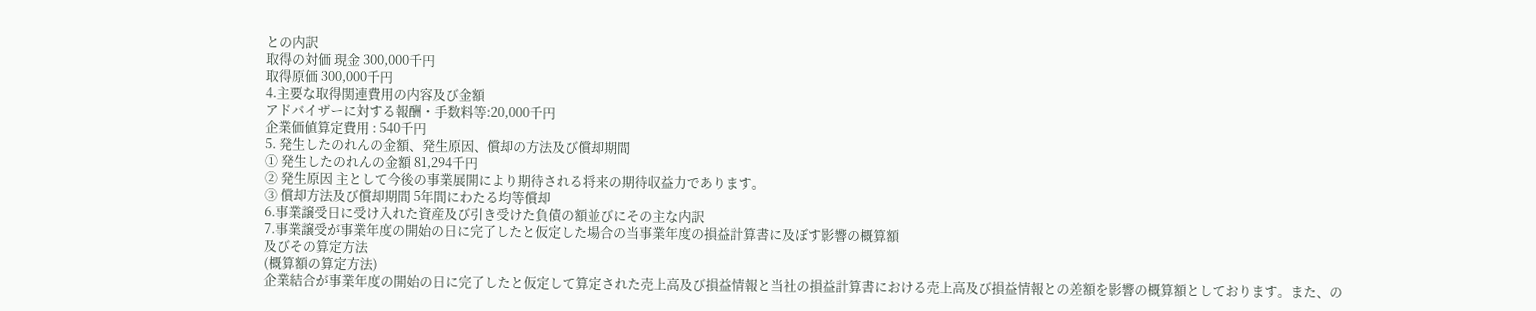との内訳
取得の対価 現金 300,000千円
取得原価 300,000千円
4.主要な取得関連費用の内容及び金額
アドバイザーに対する報酬・手数料等:20,000千円
企業価値算定費用 : 540千円
5. 発生したのれんの金額、発生原因、償却の方法及び償却期間
① 発生したのれんの金額 81,294千円
② 発生原因 主として今後の事業展開により期待される将来の期待収益力であります。
③ 償却方法及び償却期間 5年間にわたる均等償却
6.事業譲受日に受け入れた資産及び引き受けた負債の額並びにその主な内訳
7.事業譲受が事業年度の開始の日に完了したと仮定した場合の当事業年度の損益計算書に及ぼす影響の概算額
及びその算定方法
(概算額の算定方法)
企業結合が事業年度の開始の日に完了したと仮定して算定された売上高及び損益情報と当社の損益計算書における売上高及び損益情報との差額を影響の概算額としております。また、の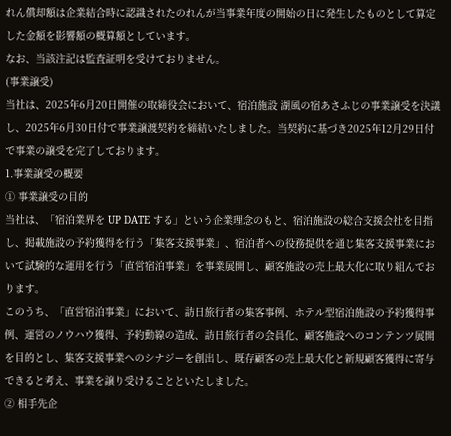れん償却額は企業結合時に認識されたのれんが当事業年度の開始の日に発生したものとして算定した金額を影響額の概算額としています。
なお、当該注記は監査証明を受けておりません。
(事業譲受)
当社は、2025年6月20日開催の取締役会において、宿泊施設 湖風の宿あさふじの事業譲受を決議し、2025年6月30日付で事業譲渡契約を締結いたしました。当契約に基づき2025年12月29日付で事業の譲受を完了しております。
1.事業譲受の概要
① 事業譲受の目的
当社は、「宿泊業界を UP DATE する」という企業理念のもと、宿泊施設の総合支援会社を目指し、掲載施設の予約獲得を行う「集客支援事業」、宿泊者への役務提供を通じ集客支援事業において試験的な運用を行う「直営宿泊事業」を事業展開し、顧客施設の売上最大化に取り組んでおります。
このうち、「直営宿泊事業」において、訪日旅行者の集客事例、ホテル型宿泊施設の予約獲得事例、運営のノウハウ獲得、予約動線の造成、訪日旅行者の会員化、顧客施設へのコンテンツ展開を目的とし、集客支援事業へのシナジーを創出し、既存顧客の売上最大化と新規顧客獲得に寄与できると考え、事業を譲り受けることといたしました。
② 相手先企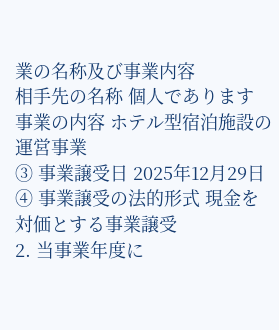業の名称及び事業内容
相手先の名称 個人であります
事業の内容 ホテル型宿泊施設の運営事業
③ 事業譲受日 2025年12月29日
④ 事業譲受の法的形式 現金を対価とする事業譲受
2. 当事業年度に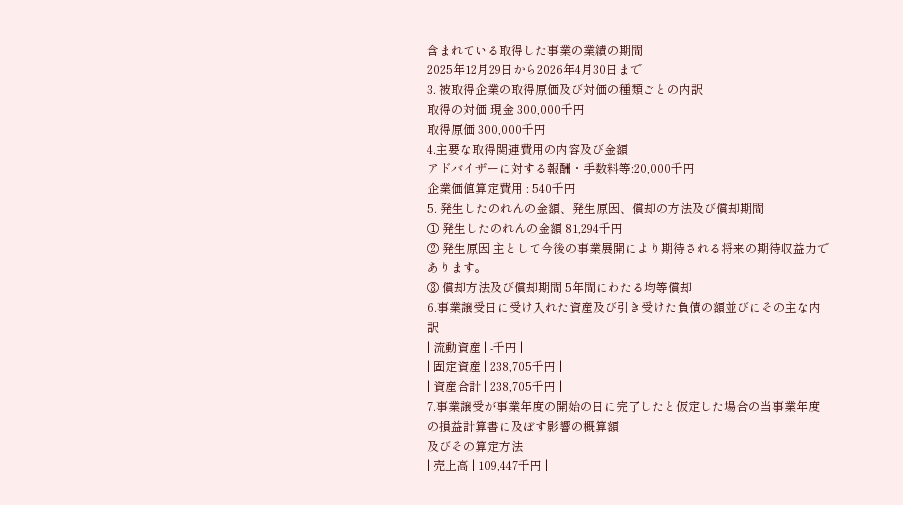含まれている取得した事業の業績の期間
2025年12月29日から2026年4月30日まで
3. 被取得企業の取得原価及び対価の種類ごとの内訳
取得の対価 現金 300,000千円
取得原価 300,000千円
4.主要な取得関連費用の内容及び金額
アドバイザーに対する報酬・手数料等:20,000千円
企業価値算定費用 : 540千円
5. 発生したのれんの金額、発生原因、償却の方法及び償却期間
① 発生したのれんの金額 81,294千円
② 発生原因 主として今後の事業展開により期待される将来の期待収益力であります。
③ 償却方法及び償却期間 5年間にわたる均等償却
6.事業譲受日に受け入れた資産及び引き受けた負債の額並びにその主な内訳
| 流動資産 | -千円 |
| 固定資産 | 238,705千円 |
| 資産合計 | 238,705千円 |
7.事業譲受が事業年度の開始の日に完了したと仮定した場合の当事業年度の損益計算書に及ぼす影響の概算額
及びその算定方法
| 売上高 | 109,447千円 |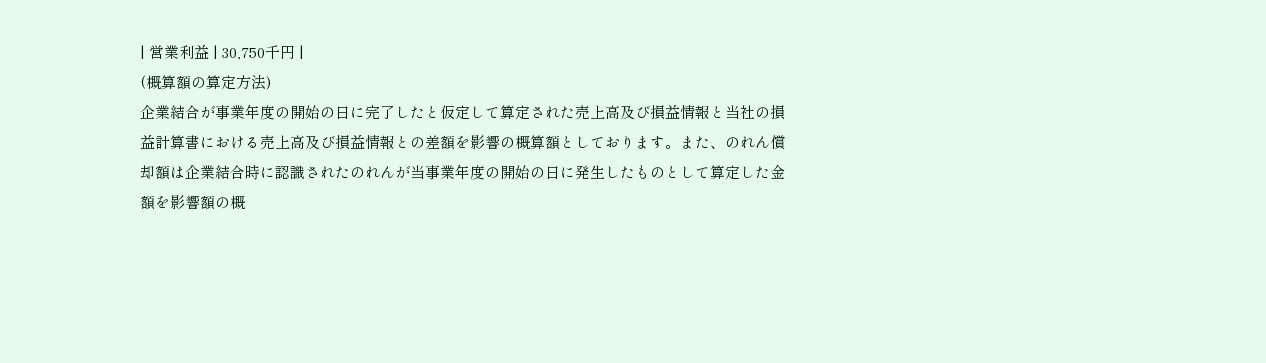| 営業利益 | 30,750千円 |
(概算額の算定方法)
企業結合が事業年度の開始の日に完了したと仮定して算定された売上高及び損益情報と当社の損益計算書における売上高及び損益情報との差額を影響の概算額としております。また、のれん償却額は企業結合時に認識されたのれんが当事業年度の開始の日に発生したものとして算定した金額を影響額の概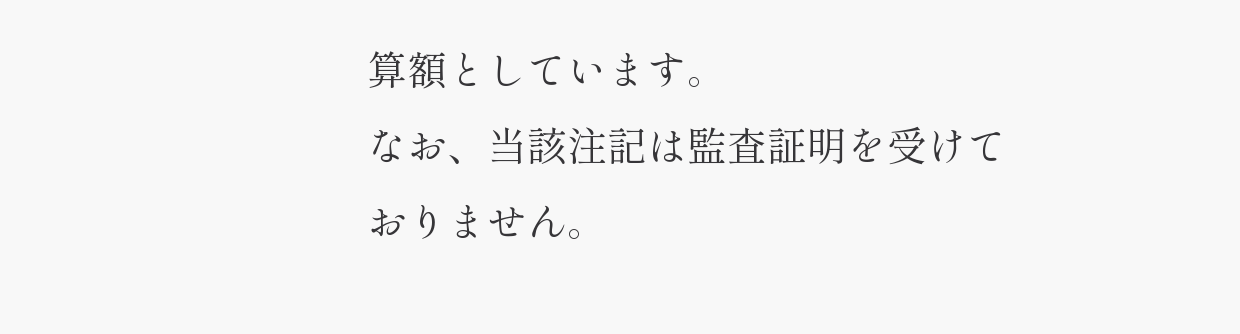算額としています。
なお、当該注記は監査証明を受けておりません。